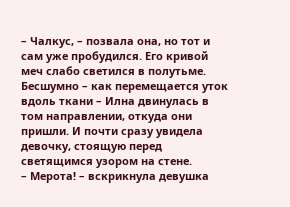– Чалкус, – позвала она, но тот и сам уже пробудился. Его кривой меч слабо светился в полутьме.
Бесшумно – как перемещается уток вдоль ткани – Илна двинулась в том направлении, откуда они пришли. И почти сразу увидела девочку, стоящую перед светящимся узором на стене.
– Мерота! – вскрикнула девушка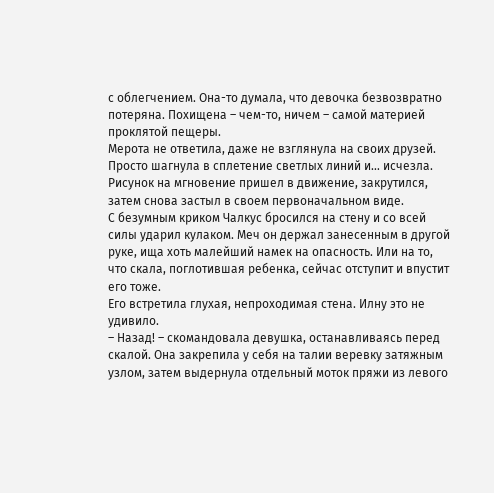с облегчением. Она-то думала, что девочка безвозвратно потеряна. Похищена – чем-то, ничем – самой материей проклятой пещеры.
Мерота не ответила, даже не взглянула на своих друзей. Просто шагнула в сплетение светлых линий и… исчезла. Рисунок на мгновение пришел в движение, закрутился, затем снова застыл в своем первоначальном виде.
С безумным криком Чалкус бросился на стену и со всей силы ударил кулаком. Меч он держал занесенным в другой руке, ища хоть малейший намек на опасность. Или на то, что скала, поглотившая ребенка, сейчас отступит и впустит его тоже.
Его встретила глухая, непроходимая стена. Илну это не удивило.
– Назад! – скомандовала девушка, останавливаясь перед скалой. Она закрепила у себя на талии веревку затяжным узлом, затем выдернула отдельный моток пряжи из левого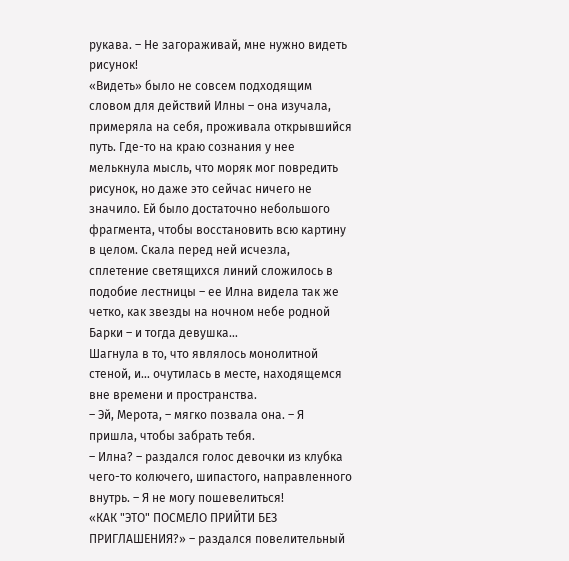рукава. – Не загораживай, мне нужно видеть рисунок!
«Видеть» было не совсем подходящим словом для действий Илны – она изучала, примеряла на себя, проживала открывшийся путь. Где-то на краю сознания у нее мелькнула мысль, что моряк мог повредить рисунок, но даже это сейчас ничего не значило. Ей было достаточно небольшого фрагмента, чтобы восстановить всю картину в целом. Скала перед ней исчезла, сплетение светящихся линий сложилось в подобие лестницы – ее Илна видела так же четко, как звезды на ночном небе родной Барки – и тогда девушка…
Шагнула в то, что являлось монолитной стеной, и… очутилась в месте, находящемся вне времени и пространства.
– Эй, Мерота, – мягко позвала она. – Я пришла, чтобы забрать тебя.
– Илна? – раздался голос девочки из клубка чего-то колючего, шипастого, направленного внутрь. – Я не могу пошевелиться!
«КАК "ЭТО" ПОСМЕЛО ПРИЙТИ БЕЗ ПРИГЛАШЕНИЯ?» – раздался повелительный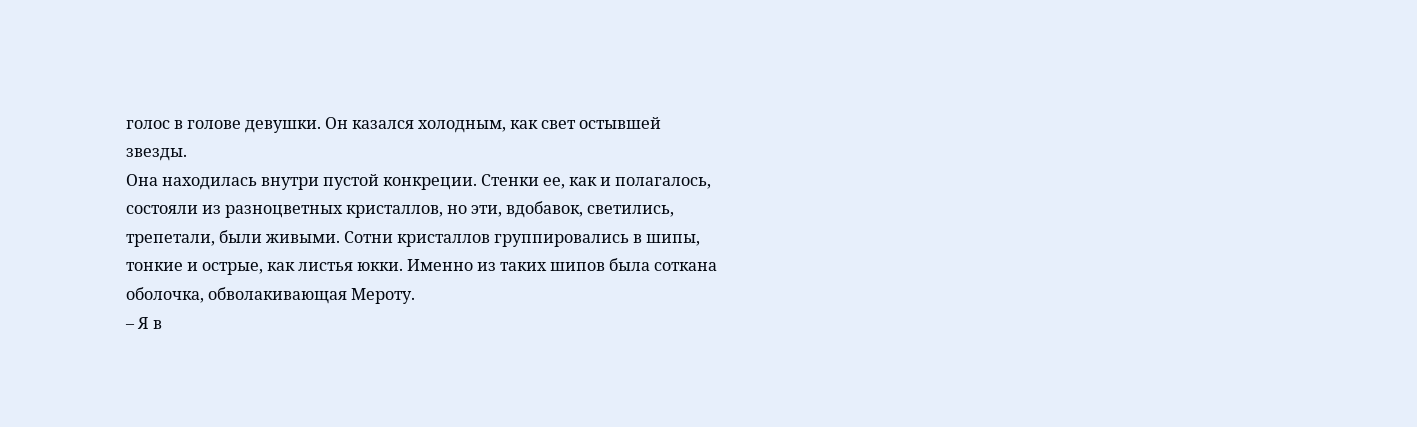голос в голове девушки. Он казался холодным, как свет остывшей звезды.
Она находилась внутри пустой конкреции. Стенки ее, как и полагалось, состояли из разноцветных кристаллов, но эти, вдобавок, светились, трепетали, были живыми. Сотни кристаллов группировались в шипы, тонкие и острые, как листья юкки. Именно из таких шипов была соткана оболочка, обволакивающая Мероту.
– Я в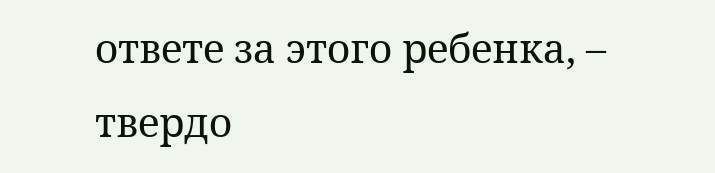ответе за этого ребенка, – твердо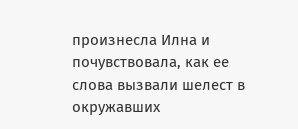произнесла Илна и почувствовала, как ее слова вызвали шелест в окружавших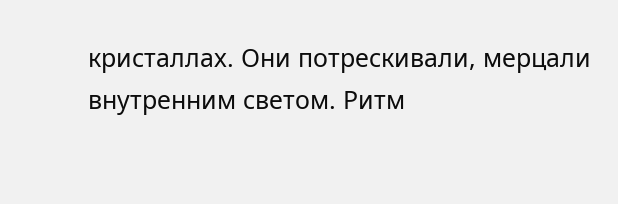кристаллах. Они потрескивали, мерцали внутренним светом. Ритм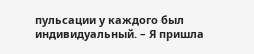пульсации у каждого был индивидуальный. – Я пришла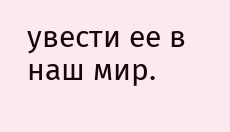увести ее в наш мир.